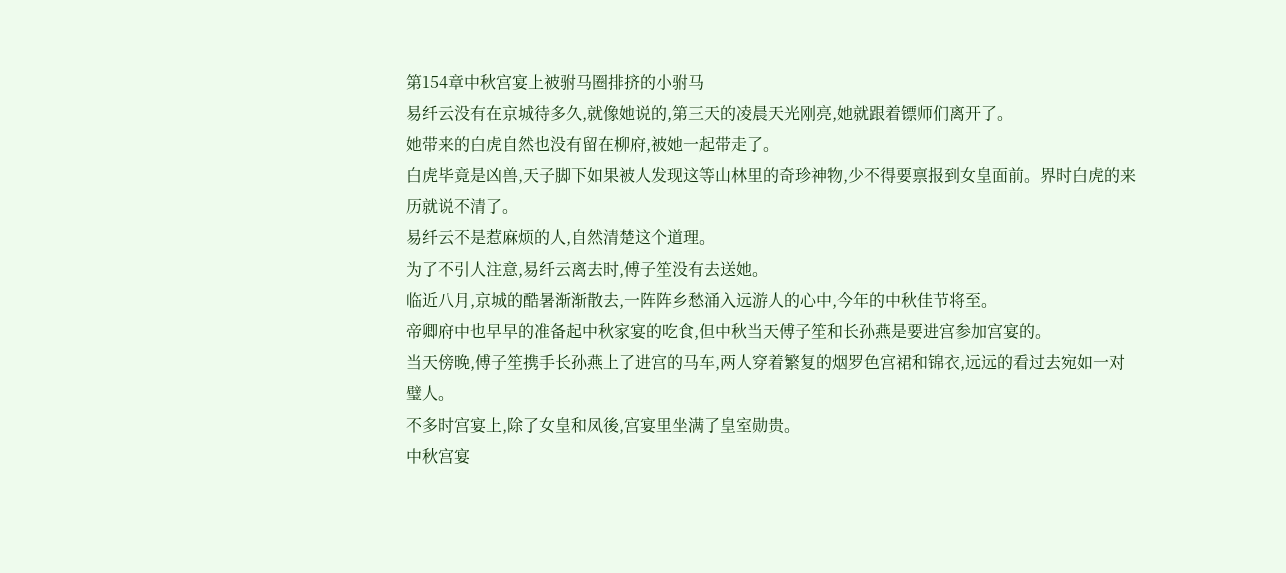第154章中秋宫宴上被驸马圈排挤的小驸马
易纤云没有在京城待多久,就像她说的,第三天的凌晨天光刚亮,她就跟着镖师们离开了。
她带来的白虎自然也没有留在柳府,被她一起带走了。
白虎毕竟是凶兽,天子脚下如果被人发现这等山林里的奇珍神物,少不得要禀报到女皇面前。界时白虎的来历就说不清了。
易纤云不是惹麻烦的人,自然清楚这个道理。
为了不引人注意,易纤云离去时,傅子笙没有去送她。
临近八月,京城的酷暑渐渐散去,一阵阵乡愁涌入远游人的心中,今年的中秋佳节将至。
帝卿府中也早早的准备起中秋家宴的吃食,但中秋当天傅子笙和长孙燕是要进宫参加宫宴的。
当天傍晚,傅子笙携手长孙燕上了进宫的马车,两人穿着繁复的烟罗色宫裙和锦衣,远远的看过去宛如一对璧人。
不多时宫宴上,除了女皇和凤後,宫宴里坐满了皇室勋贵。
中秋宫宴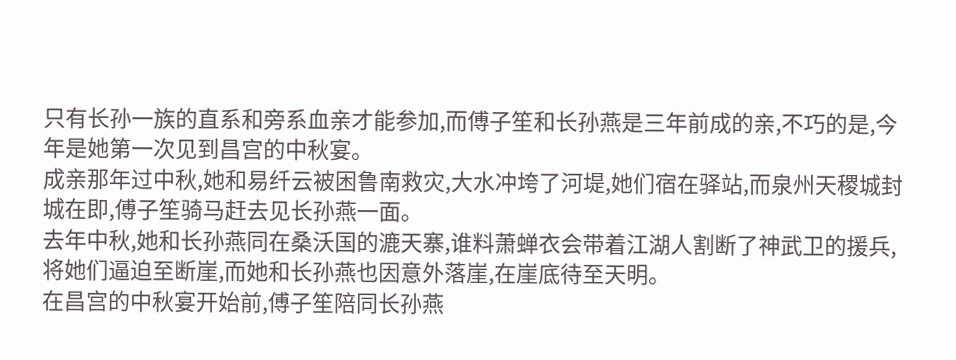只有长孙一族的直系和旁系血亲才能参加,而傅子笙和长孙燕是三年前成的亲,不巧的是,今年是她第一次见到昌宫的中秋宴。
成亲那年过中秋,她和易纤云被困鲁南救灾,大水冲垮了河堤,她们宿在驿站,而泉州天稷城封城在即,傅子笙骑马赶去见长孙燕一面。
去年中秋,她和长孙燕同在桑沃国的漉天寨,谁料萧蝉衣会带着江湖人割断了神武卫的援兵,将她们逼迫至断崖,而她和长孙燕也因意外落崖,在崖底待至天明。
在昌宫的中秋宴开始前,傅子笙陪同长孙燕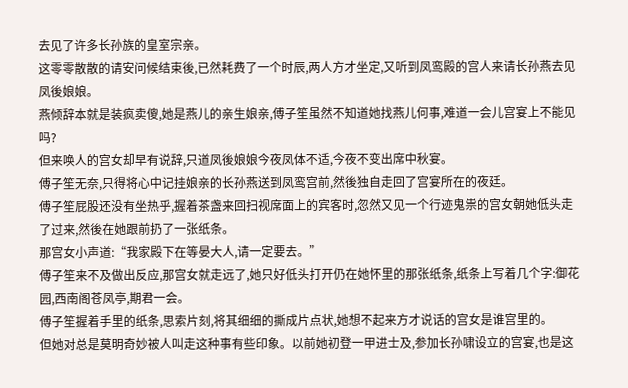去见了许多长孙族的皇室宗亲。
这零零散散的请安问候结束後,已然耗费了一个时辰,两人方才坐定,又听到凤鸾殿的宫人来请长孙燕去见凤後娘娘。
燕倾辞本就是装疯卖傻,她是燕儿的亲生娘亲,傅子笙虽然不知道她找燕儿何事,难道一会儿宫宴上不能见吗?
但来唤人的宫女却早有说辞,只道凤後娘娘今夜凤体不适,今夜不变出席中秋宴。
傅子笙无奈,只得将心中记挂娘亲的长孙燕送到凤鸾宫前,然後独自走回了宫宴所在的夜廷。
傅子笙屁股还没有坐热乎,握着茶盏来回扫视席面上的宾客时,忽然又见一个行迹鬼祟的宫女朝她低头走了过来,然後在她跟前扔了一张纸条。
那宫女小声道:“我家殿下在等晏大人,请一定要去。”
傅子笙来不及做出反应,那宫女就走远了,她只好低头打开仍在她怀里的那张纸条,纸条上写着几个字:御花园,西南阁苍凤亭,期君一会。
傅子笙握着手里的纸条,思索片刻,将其细细的撕成片点状,她想不起来方才说话的宫女是谁宫里的。
但她对总是莫明奇妙被人叫走这种事有些印象。以前她初登一甲进士及,参加长孙啸设立的宫宴,也是这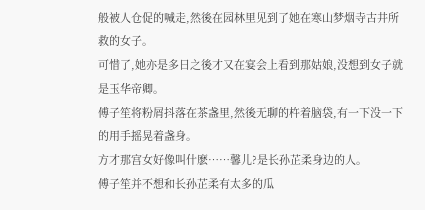般被人仓促的喊走,然後在园林里见到了她在寒山梦烟寺古井所救的女子。
可惜了,她亦是多日之後才又在宴会上看到那姑娘,没想到女子就是玉华帝卿。
傅子笙将粉屑抖落在茶盏里,然後无聊的杵着脑袋,有一下没一下的用手摇晃着盏身。
方才那宫女好像叫什麽……馨儿?是长孙芷柔身边的人。
傅子笙并不想和长孙芷柔有太多的瓜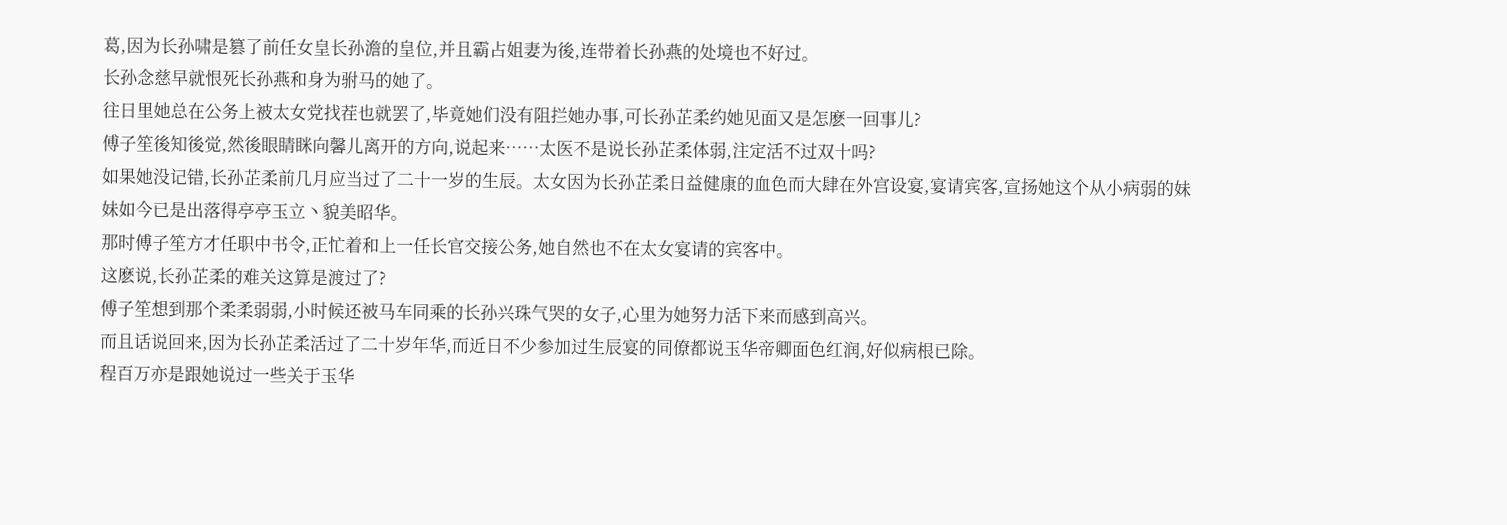葛,因为长孙啸是篡了前任女皇长孙澹的皇位,并且霸占姐妻为後,连带着长孙燕的处境也不好过。
长孙念慈早就恨死长孙燕和身为驸马的她了。
往日里她总在公务上被太女党找茬也就罢了,毕竟她们没有阻拦她办事,可长孙芷柔约她见面又是怎麽一回事儿?
傅子笙後知後觉,然後眼睛眯向馨儿离开的方向,说起来……太医不是说长孙芷柔体弱,注定活不过双十吗?
如果她没记错,长孙芷柔前几月应当过了二十一岁的生辰。太女因为长孙芷柔日益健康的血色而大肆在外宫设宴,宴请宾客,宣扬她这个从小病弱的妹妹如今已是出落得亭亭玉立丶貌美昭华。
那时傅子笙方才任职中书令,正忙着和上一任长官交接公务,她自然也不在太女宴请的宾客中。
这麽说,长孙芷柔的难关这算是渡过了?
傅子笙想到那个柔柔弱弱,小时候还被马车同乘的长孙兴珠气哭的女子,心里为她努力活下来而感到高兴。
而且话说回来,因为长孙芷柔活过了二十岁年华,而近日不少参加过生辰宴的同僚都说玉华帝卿面色红润,好似病根已除。
程百万亦是跟她说过一些关于玉华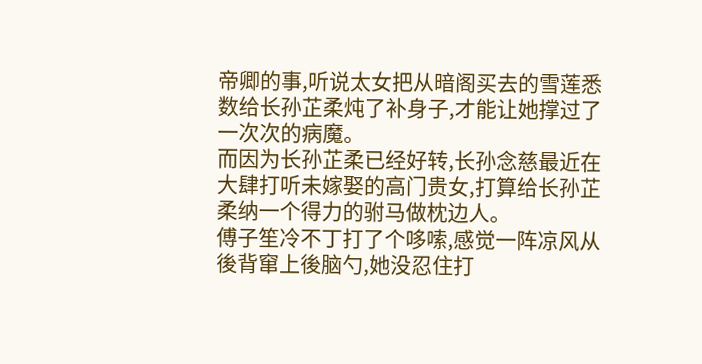帝卿的事,听说太女把从暗阁买去的雪莲悉数给长孙芷柔炖了补身子,才能让她撑过了一次次的病魔。
而因为长孙芷柔已经好转,长孙念慈最近在大肆打听未嫁娶的高门贵女,打算给长孙芷柔纳一个得力的驸马做枕边人。
傅子笙冷不丁打了个哆嗦,感觉一阵凉风从後背窜上後脑勺,她没忍住打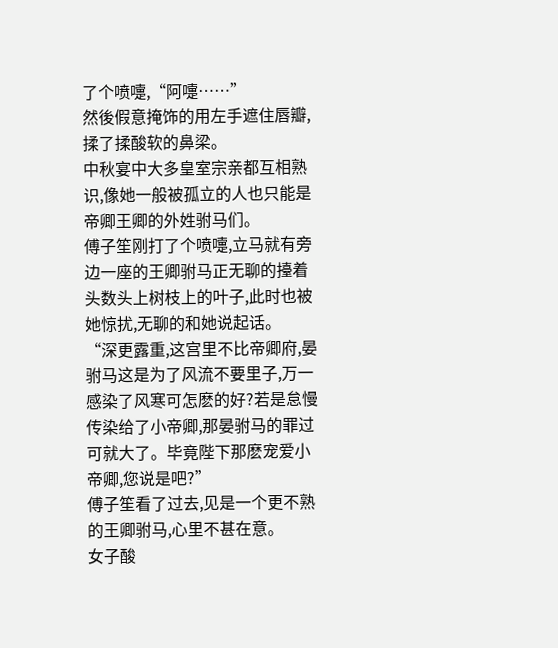了个喷嚏,“阿嚏……”
然後假意掩饰的用左手遮住唇瓣,揉了揉酸软的鼻梁。
中秋宴中大多皇室宗亲都互相熟识,像她一般被孤立的人也只能是帝卿王卿的外姓驸马们。
傅子笙刚打了个喷嚏,立马就有旁边一座的王卿驸马正无聊的擡着头数头上树枝上的叶子,此时也被她惊扰,无聊的和她说起话。
“深更露重,这宫里不比帝卿府,晏驸马这是为了风流不要里子,万一感染了风寒可怎麽的好?若是怠慢传染给了小帝卿,那晏驸马的罪过可就大了。毕竟陛下那麽宠爱小帝卿,您说是吧?”
傅子笙看了过去,见是一个更不熟的王卿驸马,心里不甚在意。
女子酸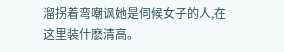溜拐着弯嘲讽她是伺候女子的人,在这里装什麽清高。